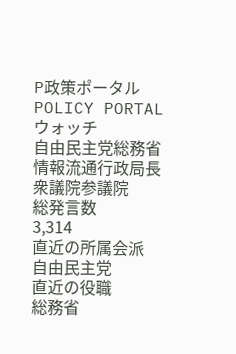P政策ポータルPOLICY PORTALウォッチ
自由民主党総務省情報流通行政局長衆議院参議院
総発言数
3,314
直近の所属会派
自由民主党
直近の役職
総務省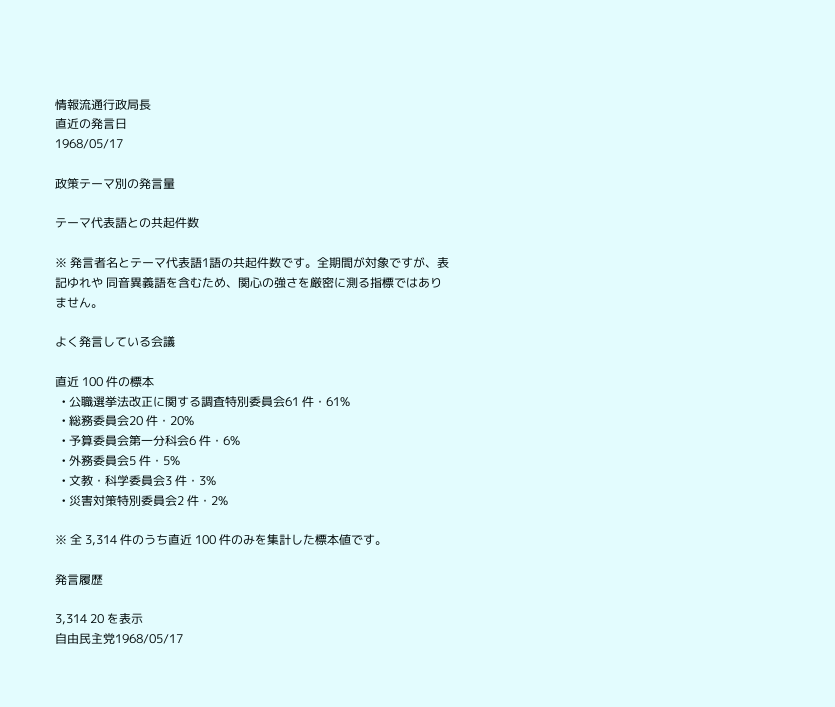情報流通行政局長
直近の発言日
1968/05/17

政策テーマ別の発言量

テーマ代表語との共起件数

※ 発言者名とテーマ代表語1語の共起件数です。全期間が対象ですが、表記ゆれや 同音異義語を含むため、関心の強さを厳密に測る指標ではありません。

よく発言している会議

直近 100 件の標本
  • 公職選挙法改正に関する調査特別委員会61 件・61%
  • 総務委員会20 件・20%
  • 予算委員会第一分科会6 件・6%
  • 外務委員会5 件・5%
  • 文教・科学委員会3 件・3%
  • 災害対策特別委員会2 件・2%

※ 全 3,314 件のうち直近 100 件のみを集計した標本値です。

発言履歴

3,314 20 を表示
自由民主党1968/05/17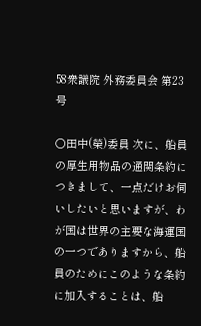58衆議院 外務委員会 第23号

○田中(榮)委員 次に、船員の厚生用物品の通関条約につきまして、一点だけお伺いしたいと思いますが、わが国は世界の主要な海運国の一つでありますから、船員のためにこのような条約に加入することは、船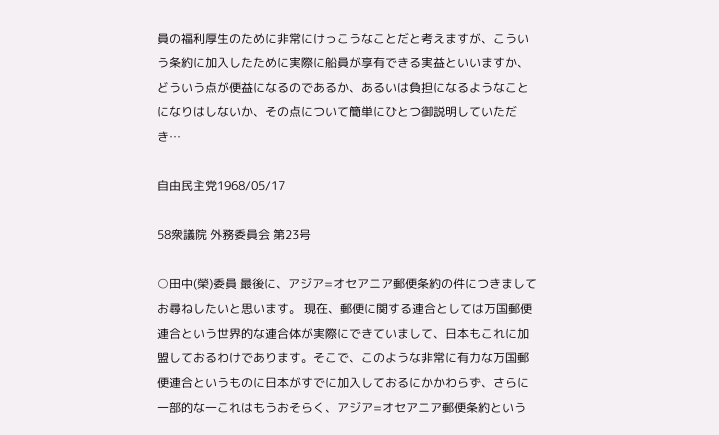員の福利厚生のために非常にけっこうなことだと考えますが、こういう条約に加入したために実際に船員が享有できる実益といいますか、どういう点が便益になるのであるか、あるいは負担になるようなことになりはしないか、その点について簡単にひとつ御説明していただき…

自由民主党1968/05/17

58衆議院 外務委員会 第23号

○田中(榮)委員 最後に、アジア=オセアニア郵便条約の件につきましてお尋ねしたいと思います。 現在、郵便に関する連合としては万国郵便連合という世界的な連合体が実際にできていまして、日本もこれに加盟しておるわけであります。そこで、このような非常に有力な万国郵便連合というものに日本がすでに加入しておるにかかわらず、さらに一部的な一これはもうおそらく、アジア=オセアニア郵便条約という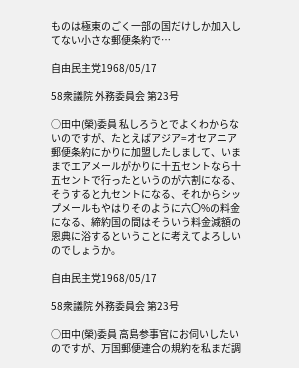ものは極東のごく一部の国だけしか加入してない小さな郵便条約で…

自由民主党1968/05/17

58衆議院 外務委員会 第23号

○田中(榮)委員 私しろうとでよくわからないのですが、たとえばアジア=オセアニア郵便条約にかりに加盟したしまして、いままでエアメールがかりに十五セントなら十五セントで行ったというのが六割になる、そうすると九セントになる、それからシップメールもやはりそのように六〇%の料金になる、締約国の間はそういう料金減額の恩典に浴するということに考えてよろしいのでしょうか。

自由民主党1968/05/17

58衆議院 外務委員会 第23号

○田中(榮)委員 高島参事官にお伺いしたいのですが、万国郵便連合の規約を私まだ調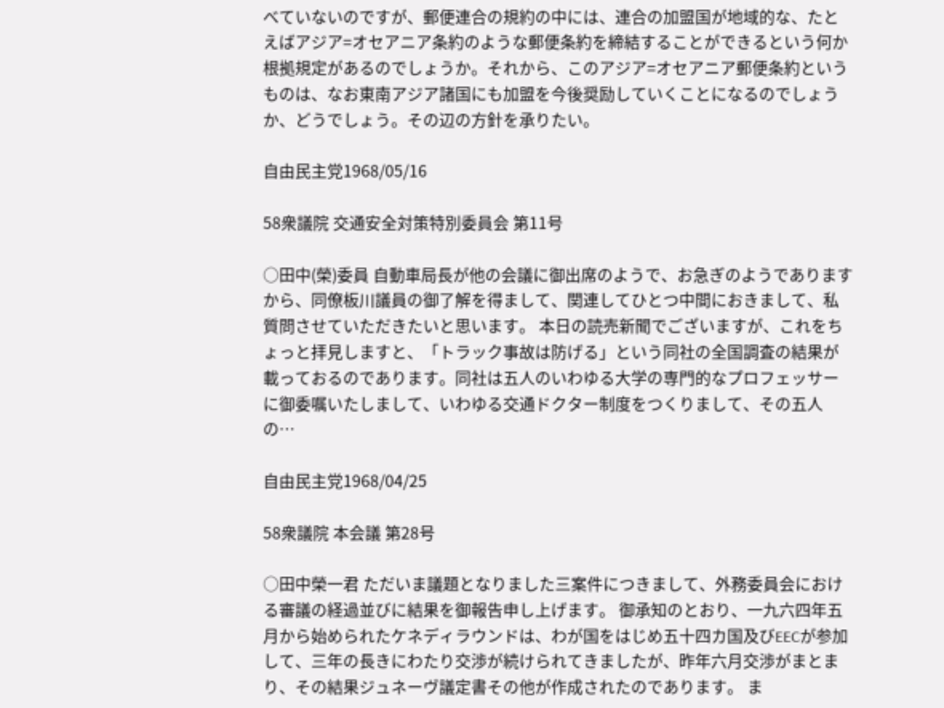べていないのですが、郵便連合の規約の中には、連合の加盟国が地域的な、たとえばアジア=オセアニア条約のような郵便条約を締結することができるという何か根拠規定があるのでしょうか。それから、このアジア=オセアニア郵便条約というものは、なお東南アジア諸国にも加盟を今後奨励していくことになるのでしょうか、どうでしょう。その辺の方針を承りたい。

自由民主党1968/05/16

58衆議院 交通安全対策特別委員会 第11号

○田中(榮)委員 自動車局長が他の会議に御出席のようで、お急ぎのようでありますから、同僚板川議員の御了解を得まして、関連してひとつ中間におきまして、私質問させていただきたいと思います。 本日の読売新聞でございますが、これをちょっと拝見しますと、「トラック事故は防げる」という同社の全国調査の結果が載っておるのであります。同社は五人のいわゆる大学の専門的なプロフェッサーに御委嘱いたしまして、いわゆる交通ドクター制度をつくりまして、その五人の…

自由民主党1968/04/25

58衆議院 本会議 第28号

○田中榮一君 ただいま議題となりました三案件につきまして、外務委員会における審議の経過並びに結果を御報告申し上げます。 御承知のとおり、一九六四年五月から始められたケネディラウンドは、わが国をはじめ五十四カ国及びEECが参加して、三年の長きにわたり交渉が続けられてきましたが、昨年六月交渉がまとまり、その結果ジュネーヴ議定書その他が作成されたのであります。 ま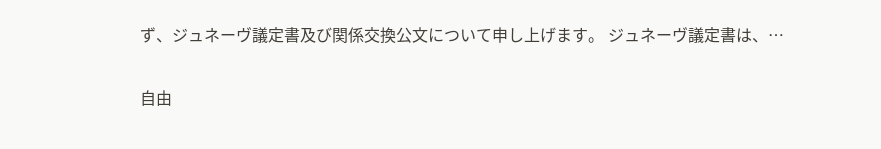ず、ジュネーヴ議定書及び関係交換公文について申し上げます。 ジュネーヴ議定書は、…

自由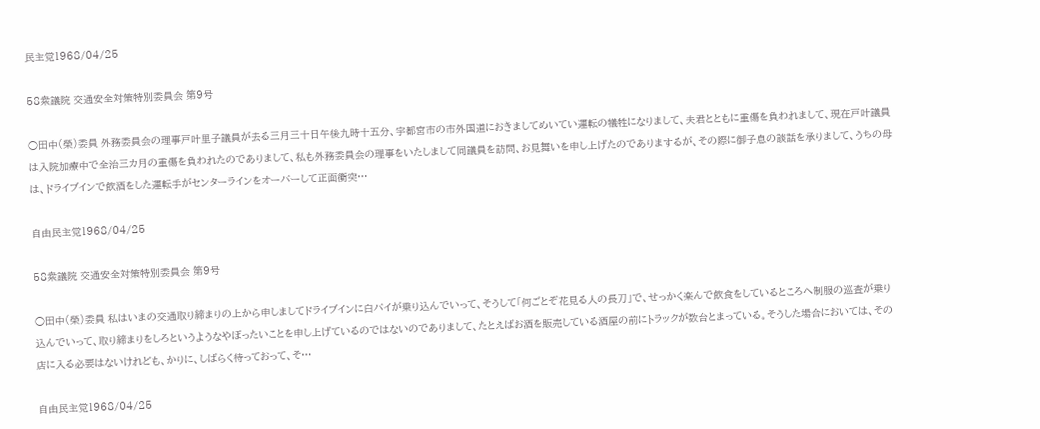民主党1968/04/25

58衆議院 交通安全対策特別委員会 第9号

○田中(榮)委員 外務委員会の理事戸叶里子議員が去る三月三十日午後九時十五分、宇都宮市の市外国道におきましてめいてい運転の犠牲になりまして、夫君とともに重傷を負われまして、現在戸叶議員は入院加療中で全治三カ月の重傷を負われたのでありまして、私も外務委員会の理事をいたしまして同議員を訪問、お見舞いを申し上げたのでありまするが、その際に御子息の談話を承りまして、うちの母は、ドライブインで飲酒をした運転手がセンターラインをオーバーして正面衝突…

自由民主党1968/04/25

58衆議院 交通安全対策特別委員会 第9号

○田中(榮)委員 私はいまの交通取り締まりの上から申しましてドライブインに白バイが乗り込んでいって、そうして「何ごとぞ花見る人の長刀」で、せっかく楽んで飲食をしているところへ制服の巡査が乗り込んでいって、取り締まりをしろというようなやぼったいことを申し上げているのではないのでありまして、たとえばお酒を販売している酒屋の前にトラックが数台とまっている。そうした場合においては、その店に入る必要はないけれども、かりに、しばらく待っておって、そ…

自由民主党1968/04/25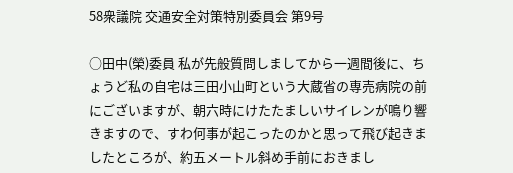58衆議院 交通安全対策特別委員会 第9号

○田中(榮)委員 私が先般質問しましてから一週間後に、ちょうど私の自宅は三田小山町という大蔵省の専売病院の前にございますが、朝六時にけたたましいサイレンが鳴り響きますので、すわ何事が起こったのかと思って飛び起きましたところが、約五メートル斜め手前におきまし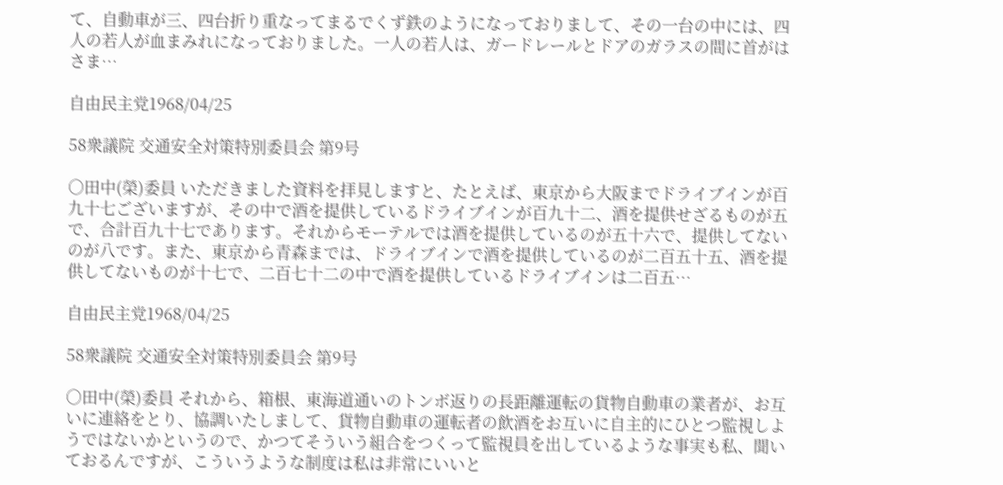て、自動車が三、四台折り重なってまるでくず鉄のようになっておりまして、その一台の中には、四人の若人が血まみれになっておりました。一人の若人は、ガードレールとドアのガラスの間に首がはさま…

自由民主党1968/04/25

58衆議院 交通安全対策特別委員会 第9号

○田中(榮)委員 いただきました資料を拝見しますと、たとえば、東京から大阪までドライブインが百九十七ございますが、その中で酒を提供しているドライブインが百九十二、酒を提供せざるものが五で、合計百九十七であります。それからモーテルでは酒を提供しているのが五十六で、提供してないのが八です。また、東京から青森までは、ドライブインで酒を提供しているのが二百五十五、酒を提供してないものが十七で、二百七十二の中で酒を提供しているドライブインは二百五…

自由民主党1968/04/25

58衆議院 交通安全対策特別委員会 第9号

○田中(榮)委員 それから、箱根、東海道通いのトンボ返りの長距離運転の貨物自動車の業者が、お互いに連絡をとり、協調いたしまして、貨物自動車の運転者の飲酒をお互いに自主的にひとつ監視しようではないかというので、かつてそういう組合をつくって監視員を出しているような事実も私、聞いておるんですが、こういうような制度は私は非常にいいと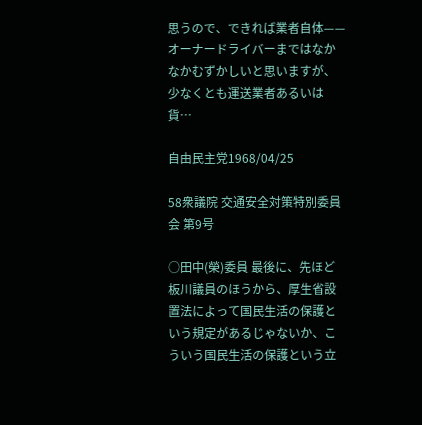思うので、できれば業者自体——オーナードライバーまではなかなかむずかしいと思いますが、少なくとも運送業者あるいは貨…

自由民主党1968/04/25

58衆議院 交通安全対策特別委員会 第9号

○田中(榮)委員 最後に、先ほど板川議員のほうから、厚生省設置法によって国民生活の保護という規定があるじゃないか、こういう国民生活の保護という立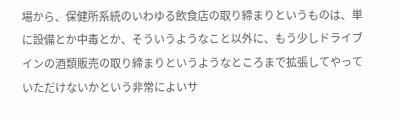場から、保健所系統のいわゆる飲食店の取り締まりというものは、単に設備とか中毒とか、そういうようなこと以外に、もう少しドライブインの酒類販売の取り締まりというようなところまで拡張してやっていただけないかという非常によいサ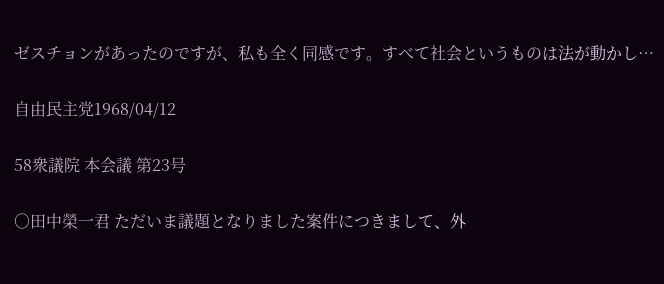ゼスチョンがあったのですが、私も全く同感です。すべて社会というものは法が動かし…

自由民主党1968/04/12

58衆議院 本会議 第23号

○田中榮一君 ただいま議題となりました案件につきまして、外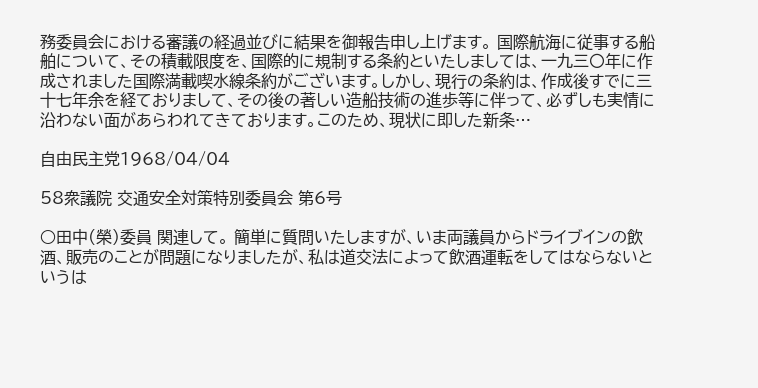務委員会における審議の経過並びに結果を御報告申し上げます。 国際航海に従事する船舶について、その積載限度を、国際的に規制する条約といたしましては、一九三〇年に作成されました国際満載喫水線条約がございます。しかし、現行の条約は、作成後すでに三十七年余を経ておりまして、その後の著しい造船技術の進歩等に伴って、必ずしも実情に沿わない面があらわれてきております。このため、現状に即した新条…

自由民主党1968/04/04

58衆議院 交通安全対策特別委員会 第6号

○田中(榮)委員 関連して。 簡単に質問いたしますが、いま両議員からドライブインの飲酒、販売のことが問題になりましたが、私は道交法によって飲酒運転をしてはならないというは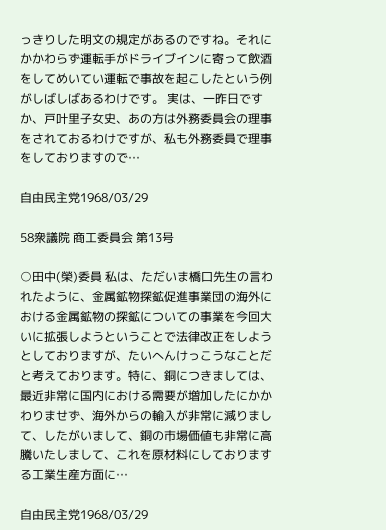っきりした明文の規定があるのですね。それにかかわらず運転手がドライブインに寄って飲酒をしてめいてい運転で事故を起こしたという例がしばしばあるわけです。 実は、一昨日ですか、戸叶里子女史、あの方は外務委員会の理事をされておるわけですが、私も外務委員で理事をしておりますので…

自由民主党1968/03/29

58衆議院 商工委員会 第13号

○田中(榮)委員 私は、ただいま橋口先生の言われたように、金属鉱物探鉱促進事業団の海外における金属鉱物の探鉱についての事業を今回大いに拡張しようということで法律改正をしようとしておりますが、たいへんけっこうなことだと考えております。特に、銅につきましては、最近非常に国内における需要が増加したにかかわりませず、海外からの輸入が非常に減りまして、したがいまして、銅の市場価値も非常に高騰いたしまして、これを原材料にしておりまする工業生産方面に…

自由民主党1968/03/29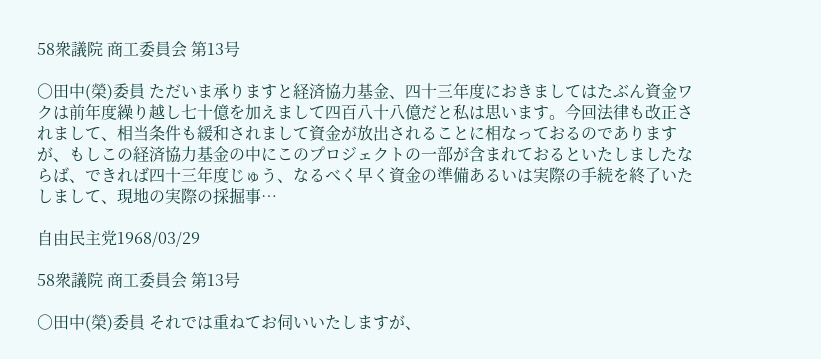58衆議院 商工委員会 第13号

○田中(榮)委員 ただいま承りますと経済協力基金、四十三年度におきましてはたぶん資金ワクは前年度繰り越し七十億を加えまして四百八十八億だと私は思います。今回法律も改正されまして、相当条件も緩和されまして資金が放出されることに相なっておるのでありますが、もしこの経済協力基金の中にこのプロジェクトの一部が含まれておるといたしましたならば、できれば四十三年度じゅう、なるべく早く資金の準備あるいは実際の手続を終了いたしまして、現地の実際の採掘事…

自由民主党1968/03/29

58衆議院 商工委員会 第13号

○田中(榮)委員 それでは重ねてお伺いいたしますが、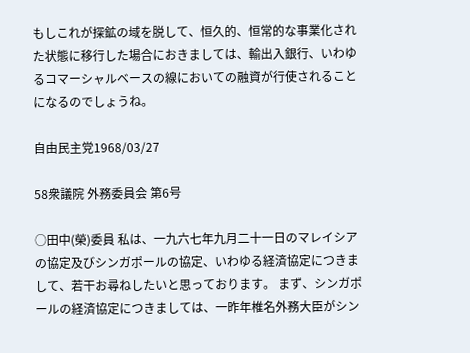もしこれが探鉱の域を脱して、恒久的、恒常的な事業化された状態に移行した場合におきましては、輸出入銀行、いわゆるコマーシャルベースの線においての融資が行使されることになるのでしょうね。

自由民主党1968/03/27

58衆議院 外務委員会 第6号

○田中(榮)委員 私は、一九六七年九月二十一日のマレイシアの協定及びシンガポールの協定、いわゆる経済協定につきまして、若干お尋ねしたいと思っております。 まず、シンガポールの経済協定につきましては、一昨年椎名外務大臣がシン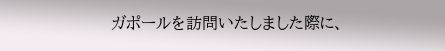ガポールを訪問いたしました際に、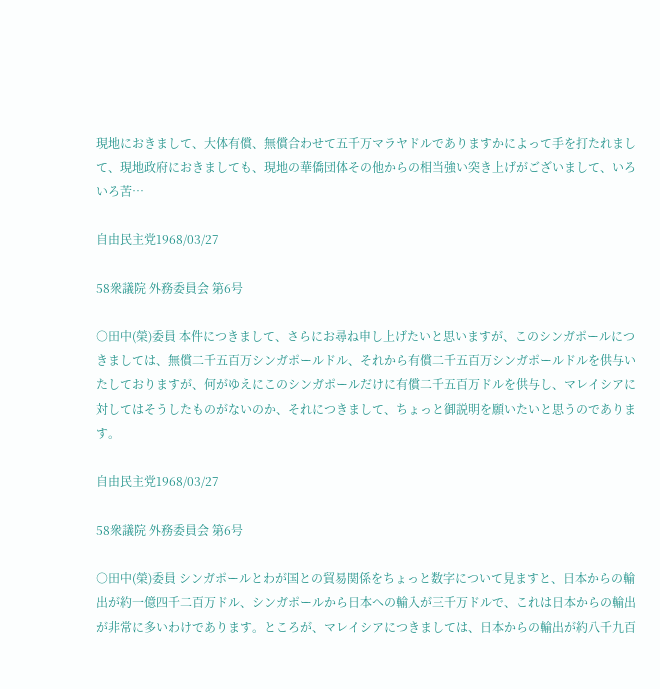現地におきまして、大体有償、無償合わせて五千万マラヤドルでありますかによって手を打たれまして、現地政府におきましても、現地の華僑団体その他からの相当強い突き上げがございまして、いろいろ苦…

自由民主党1968/03/27

58衆議院 外務委員会 第6号

○田中(榮)委員 本件につきまして、さらにお尋ね申し上げたいと思いますが、このシンガポールにつきましては、無償二千五百万シンガポールドル、それから有償二千五百万シンガポールドルを供与いたしておりますが、何がゆえにこのシンガポールだけに有償二千五百万ドルを供与し、マレイシアに対してはそうしたものがないのか、それにつきまして、ちょっと御説明を願いたいと思うのであります。

自由民主党1968/03/27

58衆議院 外務委員会 第6号

○田中(榮)委員 シンガポールとわが国との貿易関係をちょっと数字について見ますと、日本からの輸出が約一億四千二百万ドル、シンガポールから日本への輸入が三千万ドルで、これは日本からの輸出が非常に多いわけであります。ところが、マレイシアにつきましては、日本からの輸出が約八千九百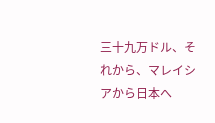三十九万ドル、それから、マレイシアから日本へ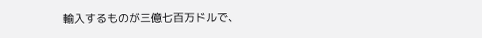輸入するものが三億七百万ドルで、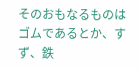そのおもなるものはゴムであるとか、すず、鉄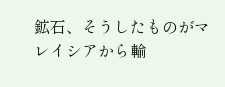鉱石、そうしたものがマレイシアから輸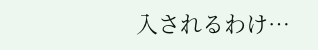入されるわけ…